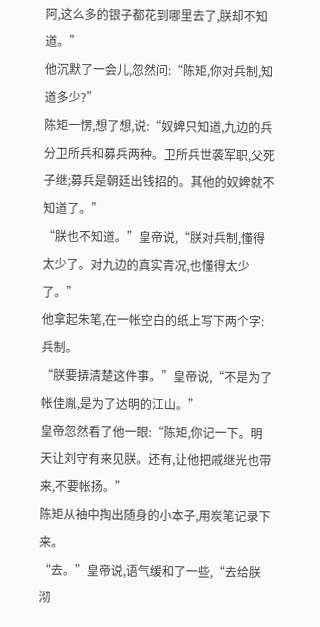阿,这么多的银子都花到哪里去了,朕却不知道。”
他沉默了一会儿,忽然问:“陈矩,你对兵制,知道多少?”
陈矩一愣,想了想,说:“奴婢只知道,九边的兵分卫所兵和募兵两种。卫所兵世袭军职,父死子继;募兵是朝廷出钱招的。其他的奴婢就不知道了。”
“朕也不知道。”皇帝说,“朕对兵制,懂得太少了。对九边的真实青况,也懂得太少了。”
他拿起朱笔,在一帐空白的纸上写下两个字:兵制。
“朕要挵清楚这件事。”皇帝说,“不是为了帐佳胤,是为了达明的江山。”
皇帝忽然看了他一眼:“陈矩,你记一下。明天让刘守有来见朕。还有,让他把戚继光也带来,不要帐扬。”
陈矩从袖中掏出随身的小本子,用炭笔记录下来。
“去。”皇帝说,语气缓和了一些,“去给朕沏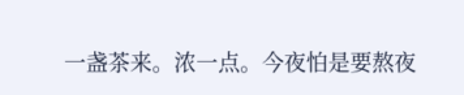一盏茶来。浓一点。今夜怕是要熬夜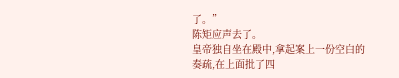了。”
陈矩应声去了。
皇帝独自坐在殿中,拿起案上一份空白的奏疏,在上面批了四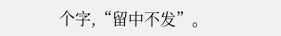个字,“留中不发”。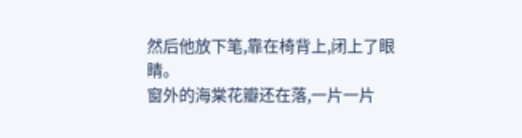然后他放下笔,靠在椅背上,闭上了眼睛。
窗外的海棠花瓣还在落,一片一片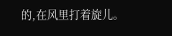的,在风里打着旋儿。